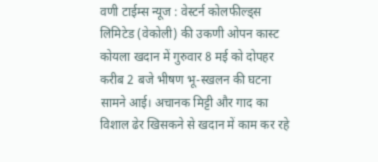वणी टाईम्स न्यूज : वेस्टर्न कोलफील्ड्स लिमिटेड (वेकोली) की उकणी ओपन कास्ट कोयला खदान में गुरुवार 8 मई को दोपहर करीब 2 बजे भीषण भू-स्खलन की घटना सामने आई। अचानक मिट्टी और गाद का विशाल ढेर खिसकने से खदान में काम कर रहे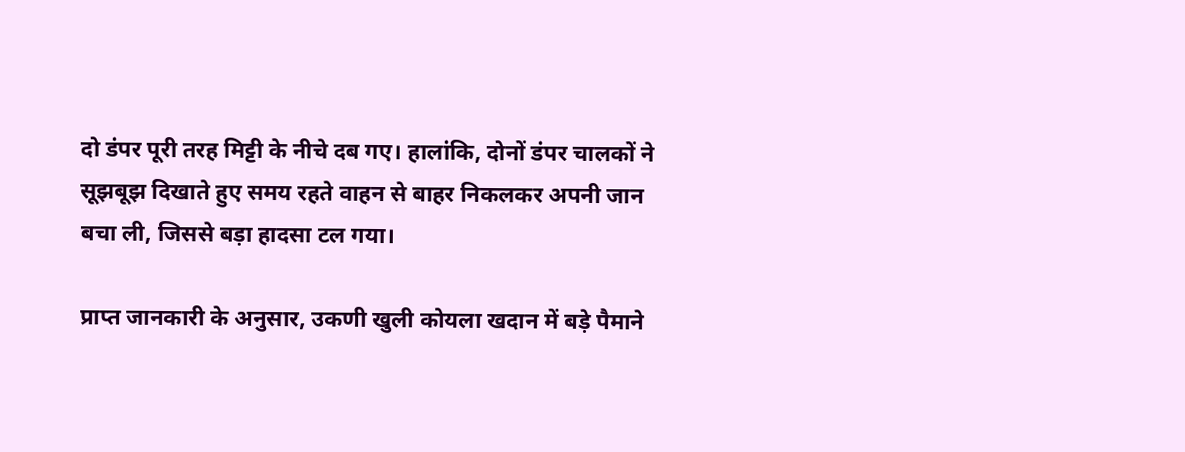दो डंपर पूरी तरह मिट्टी के नीचे दब गए। हालांकि, दोनों डंपर चालकों ने सूझबूझ दिखाते हुए समय रहते वाहन से बाहर निकलकर अपनी जान बचा ली, जिससे बड़ा हादसा टल गया।

प्राप्त जानकारी के अनुसार, उकणी खुली कोयला खदान में बड़े पैमाने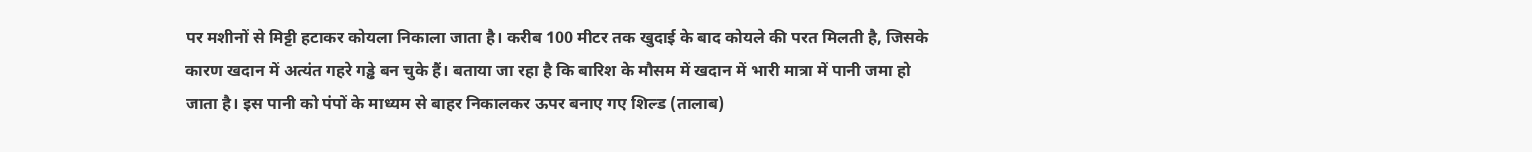पर मशीनों से मिट्टी हटाकर कोयला निकाला जाता है। करीब 100 मीटर तक खुदाई के बाद कोयले की परत मिलती है, जिसके कारण खदान में अत्यंत गहरे गड्ढे बन चुके हैं। बताया जा रहा है कि बारिश के मौसम में खदान में भारी मात्रा में पानी जमा हो जाता है। इस पानी को पंपों के माध्यम से बाहर निकालकर ऊपर बनाए गए शिल्ड (तालाब)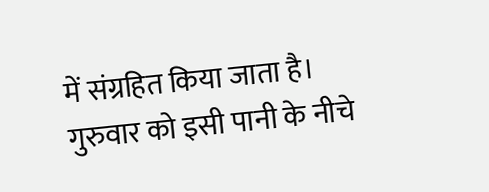में संग्रहित किया जाता है।
गुरुवार को इसी पानी के नीचे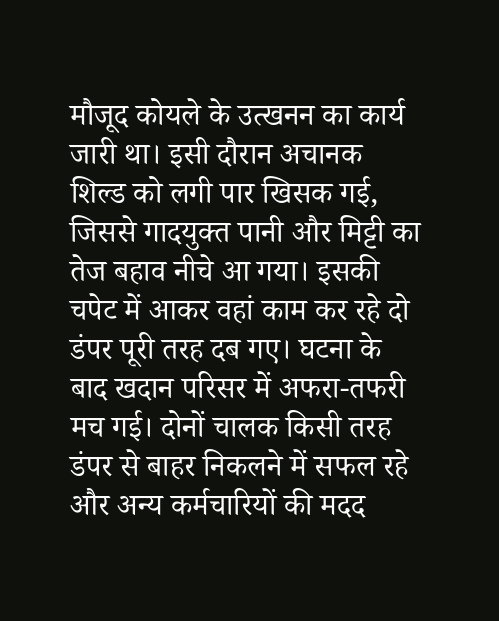मौजूद कोयले के उत्खनन का कार्य जारी था। इसी दौरान अचानक शिल्ड को लगी पार खिसक गई, जिससे गादयुक्त पानी और मिट्टी का तेज बहाव नीचे आ गया। इसकी चपेट में आकर वहां काम कर रहे दो डंपर पूरी तरह दब गए। घटना के बाद खदान परिसर में अफरा-तफरी मच गई। दोनों चालक किसी तरह डंपर से बाहर निकलने में सफल रहे और अन्य कर्मचारियों की मदद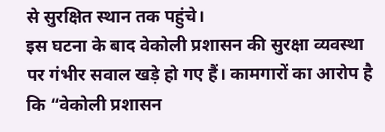से सुरक्षित स्थान तक पहुंचे।
इस घटना के बाद वेकोली प्रशासन की सुरक्षा व्यवस्था पर गंभीर सवाल खड़े हो गए हैं। कामगारों का आरोप है कि “वेकोली प्रशासन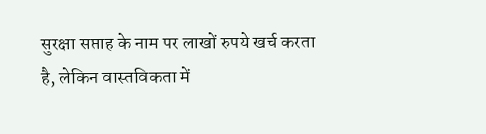सुरक्षा सप्ताह के नाम पर लाखों रुपये खर्च करता है, लेकिन वास्तविकता में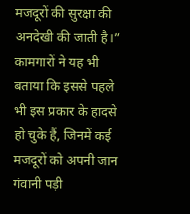मजदूरों की सुरक्षा की अनदेखी की जाती है।” कामगारों ने यह भी बताया कि इससे पहले भी इस प्रकार के हादसे हो चुके हैं, जिनमें कई मजदूरों को अपनी जान गंवानी पड़ी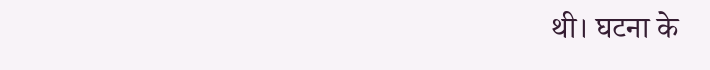थी। घटना के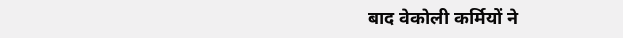बाद वेकोली कर्मियों ने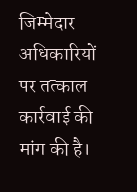जिम्मेदार अधिकारियों पर तत्काल कार्रवाई की मांग की है।